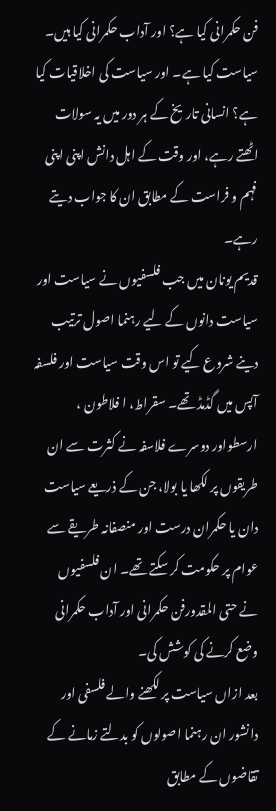فن حکمرانی کیا ہے؟ اور آداب حکمرانی کیا ہیں۔ سیاست کیا ہے۔ اور سیاست کی اخلاقیات کیا ہے؟ انسانی تاریخ کے ہر دور میں یہ سولات اٹھتے رہے، اور وقت کے اہل دانش اپنی اپنی فہم و فراست کے مطابق ان کا جواب دیتے رہے۔
قدیم یونان میں جب فلسفیوں نے سیاست اور سیاست دانوں کے لیے رہنما اصول ترتیب دینے شروع کیے تو اس وقت سیاست اور فلسفہ آپس میں گڈمڈ تھے۔ سقراط، ا فلاطون ، ارسطواور دوسرے فلاسفہ نے کثرت سے ان طریقوں پر لکھا یا بولا، جن کے ذریعے سیاست دان یا حکمران درست اور منصفانہ طریقے سے عوام پر حکومت کر سکتے تھے۔ ان فلسفیوں نے حتی المقدورفن حکمرانی اور آداب حکمرانی وضع کرنے کی کوشش کی۔
بعد ازاں سیاست پر لکھنے والے فلسفی اور دانشور ان رہنما اصولوں کو بدلتے زمانے کے تقاضوں کے مطابق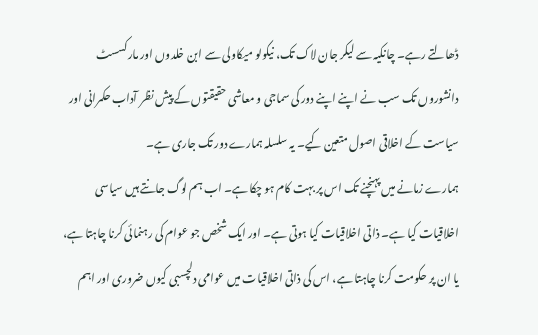ڈھالتے رہے۔ چانکیہ سے لیکر جان لاک تک، نیکولو میکاولی سے ابن خلدوں اور مارکسسٹ دانشوروں تک سب نے اپنے اپنے دور کی سماجی و معاشی حقیقتوں کے پیش نظر آداب حکمرانی اور سیاست کے اخلاقی اصول متعین کیے۔ یہ سلسلہ ہمارے دور تک جاری ہے۔
ہمارے زمانے میں پہنچنے تک اس پر بہت کام ہو چکا ہے۔ اب ہم لوگ جانتے ہیں سیاسی اخلاقیات کیا ہے۔ ذاتی اخلاقیات کیا ہوتی ہے۔ اور ایک شخص جو عوام کی رہنمائی کرنا چاہتا ہے، یا ان پر حکومت کرنا چاہتا ہے، اس کی ذاتی اخلاقیات میں عوامی دلچسبی کیوں ضروری اور اہم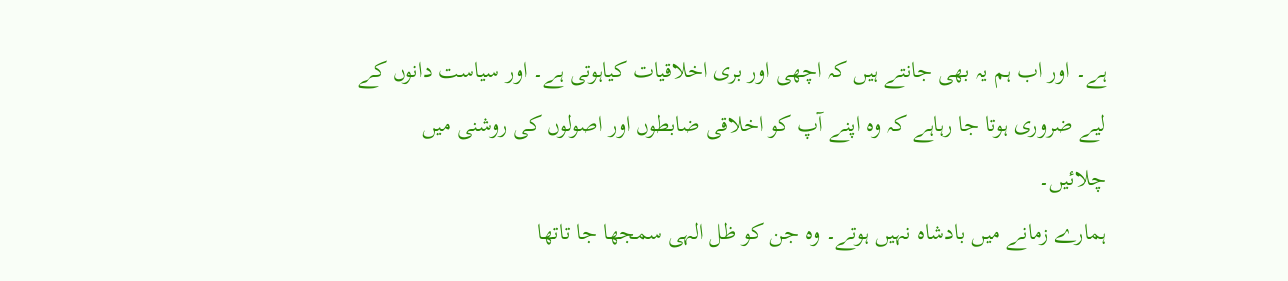ہے۔ اور اب ہم یہ بھی جانتے ہیں کہ اچھی اور بری اخلاقیات کیاہوتی ہے۔ اور سیاست دانوں کے لیے ضروری ہوتا جا رہاہے کہ وہ اپنے آپ کو اخلاقی ضابطوں اور اصولوں کی روشنی میں چلائیں۔
ہمارے زمانے میں بادشاہ نہیں ہوتے۔ وہ جن کو ظل الہی سمجھا جا تاتھا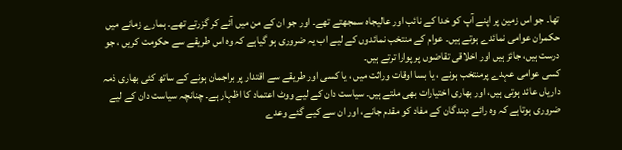تھا۔ جو اس زمین پر اپنے آپ کو خدا کے نائب اور عالیجاہ سمجھتے تھے۔ اور جو ان کے من میں آئے کر گزرتے تھے۔ ہمارے زمانے میں حکمران عوامی نمائدے ہوتے ہیں۔ عوام کے منتخب نمائدوں کے لیے اب یہ ضروری ہو گیاہے کہ وہ اس طریقے سے حکومت کریں ، جو درست ہیں، جائز ہیں اور اخلاقی تقاضوں پر پوارا ترتے ہیں۔
کسی عوامی عہدے پرمنتخب ہونے ، یا بسا اوقات وراثت میں ، یا کسی اور طریقے سے اقتدار پر براجمان ہونے کے ساتھ کئی بھاری ذمہ داریاں عائد ہوتی ہیں، اور بھاری اختیارات بھی ملتے ہیں۔ سیاست دان کے لیے ووٹ اعتماد کا اظہار ہے۔ چنانچہ سیاست دان کے لیے ضروری ہوتاہے کہ وہ رائے دہندگان کے مفاد کو مقدم جانے، اور ان سے کیے گئے وعدے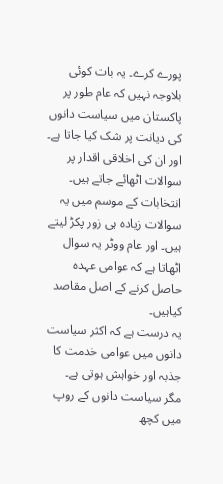پورے کرے۔ یہ بات کوئی بلاوجہ نہیں کہ عام طور پر پاکستان میں سیاست دانوں کی دیانت پر شک کیا جاتا ہے۔ اور ان کی اخلاقی اقدار پر سوالات اٹھائے جاتے ہیں۔ انتخابات کے موسم میں یہ سوالات زیادہ ہی زور پکڑ لیتے ہیں۔ اور عام ووٹر یہ سوال اٹھاتا ہے کہ عوامی عہدہ حاصل کرنے کے اصل مقاصد کیاہیں۔
یہ درست ہے کہ اکثر سیاست دانوں میں عوامی خدمت کا جذبہ اور خواہش ہوتی ہے۔ مگر سیاست دانوں کے روپ میں کچھ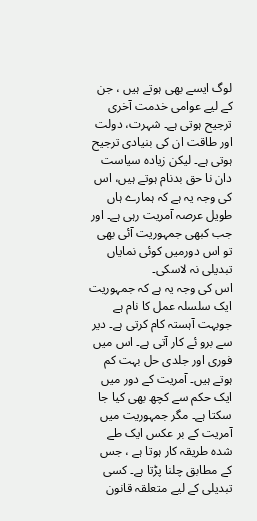لوگ ایسے بھی ہوتے ہیں ، جن کے لیے عوامی خدمت آخری ترجیح ہوتی ہے۔ شہرت، دولت اور طاقت ان کی بنیادی ترجیح ہوتی ہے۔ لیکن زیادہ سیاست دان نا حق بدنام ہوتے ہیں، اس کی وجہ یہ ہے کہ ہمارے ہاں طویل عرصہ آمریت رہی ہے۔ اور جب کبھی جمہوریت آئی بھی تو اس دورمیں کوئی نمایاں تبدیلی نہ لاسکی۔
اس کی وجہ یہ ہے کہ جمہوریت ایک سلسلہ عمل کا نام ہے جوبہت آہستہ کام کرتی ہے۔ دیر سے برو ئے کار آتی ہے۔ اس میں فوری اور جلدی حل بہت کم ہوتے ہیں۔ آمریت کے دور میں ایک حکم سے کچھ بھی کیا جا سکتا ہے۔ مگر جمہوریت میں آمریت کے بر عکس ایک طے شدہ طریقہ کار ہوتا ہے ، جس کے مطابق چلنا پڑتا ہے۔ کسی تبدیلی کے لیے متعلقہ قانون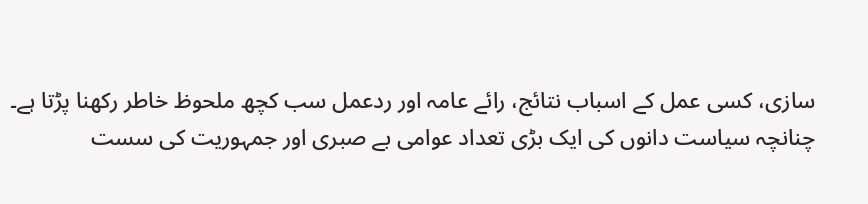سازی، کسی عمل کے اسباب نتائج، رائے عامہ اور ردعمل سب کچھ ملحوظ خاطر رکھنا پڑتا ہے۔
چنانچہ سیاست دانوں کی ایک بڑی تعداد عوامی بے صبری اور جمہوریت کی سست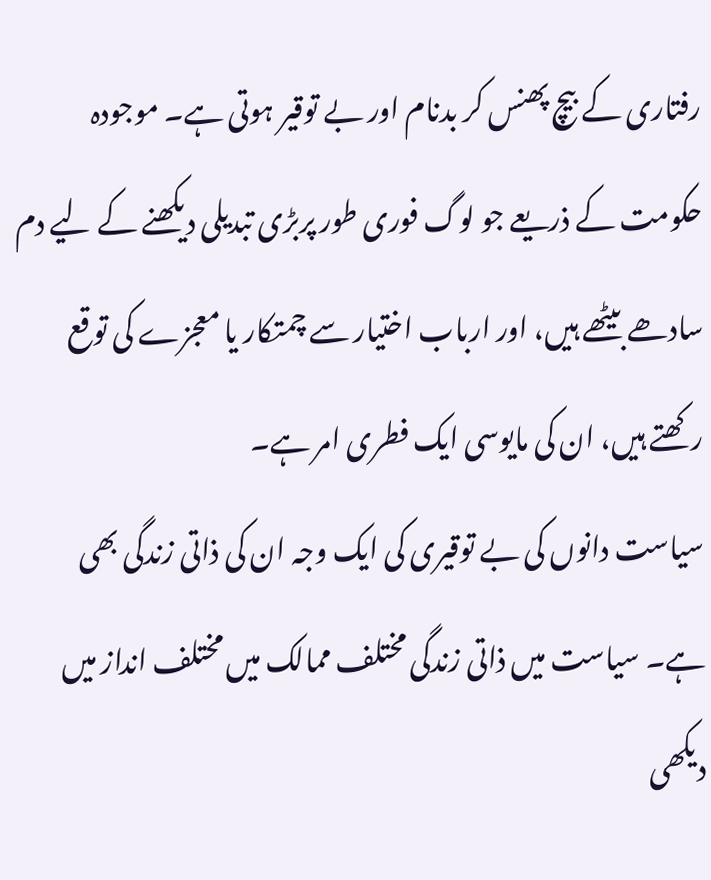رفتاری کے بیچ پھنس کر بدنام اور بے توقیر ہوتی ہے۔ موجودہ حکومت کے ذریعے جو لوگ فوری طور پربڑی تبدیلی دیکھنے کے لیے دم سادھے بیٹھے ہیں، اور ارباب اختیار سے چمتکار یا معجزے کی توقع رکھتے ہیں، ان کی مایوسی ایک فطری امر ہے۔
سیاست دانوں کی بے توقیری کی ایک وجہ ان کی ذاتی زندگی بھی ہے۔ سیاست میں ذاتی زندگی مختلف ممالک میں مختلف انداز میں دیکھی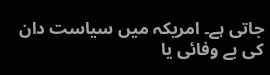جاتی ہے۔ امریکہ میں سیاست دان کی بے وفائی یا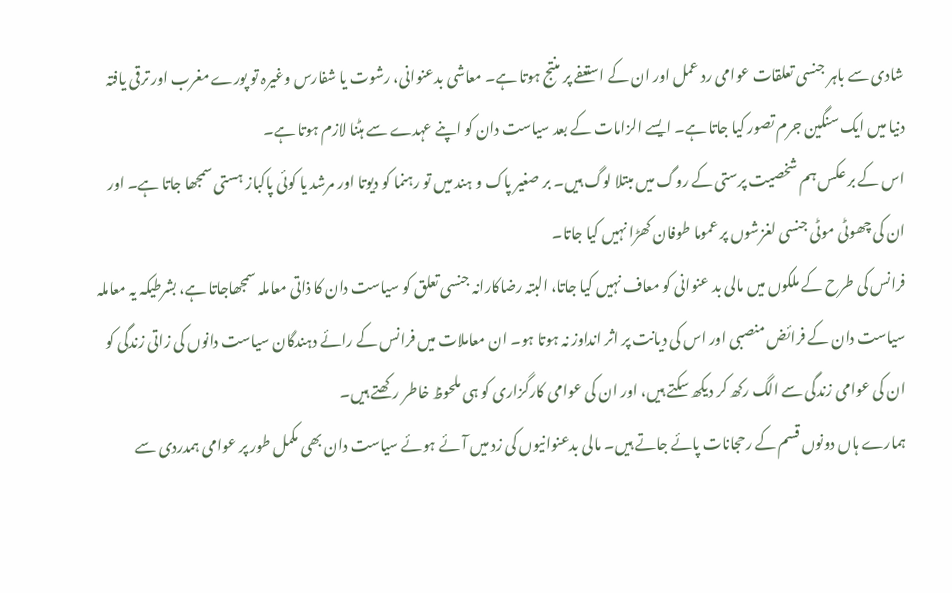شادی سے باہر جنسی تعلقات عوامی رد عمل اور ان کے استعفے پر منتج ہوتا ہے۔ معاشی بدعنوانی، رشوت یا شفارس وغیرہ تو پورے مغرب اور ترقی یافتہ دنیا میں ایک سنگین جرم تصور کیا جاتا ہے۔ ایسے الزامات کے بعد سیاست دان کو اپنے عہدے سے ہٹنا لازم ہوتا ہے۔
اس کے بر عکس ہم شخصیت پرستی کے روگ میں مبتلا لوگ ہیں۔ بر صغیر پاک و ہند میں تو رہنما کو دیوتا اور مرشد یا کوئی پاکباز ہستی سمجھا جاتا ہے۔ اور ان کی چھوٹی موٹی جنسی لغزشوں پر عموما طوفان کھڑا نہیں کیا جاتا۔
فرانس کی طرح کے ملکوں میں مالی بد عنوانی کو معاف نہیں کیا جاتا، البتہ رضاکارانہ جنسی تعلق کو سیاست دان کا ذاتی معاملہ سمجھاجاتا ہے، بشرطیکہ یہ معاملہ سیاست دان کے فرائض منصبی اور اس کی دیانت پر اثر انداوز نہ ہوتا ہو۔ ان معاملات میں فرانس کے رائے دہندگان سیاست دانوں کی زاتی زندگی کو ان کی عوامی زندگی سے الگ رکھ کر دیکھ سکتے ہیں، اور ان کی عوامی کارگزاری کو ہی ملحوظ خاطر رکھتے ہیں۔
ہمارے ہاں دونوں قسم کے رحجانات پائے جاتے ہیں۔ مالی بدعنوانیوں کی زد میں آئے ہوئے سیاست دان بھی مکمل طور پر عوامی ہمدردی سے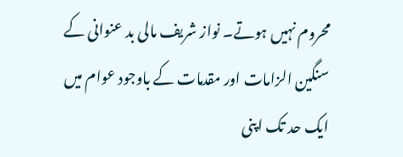محروم نہیں ہوتے۔ نواز شریف مالی بد عنوانی کے سنگین الزامات اور مقدمات کے باوجود عوام میں ایک حد تک اپنی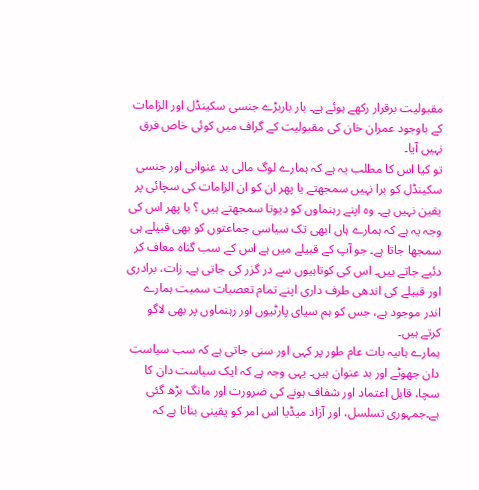مقبولیت برقرار رکھے ہوئے ہے۔ بار باربڑے جنسی سکینڈل اور الزامات کے باوجود عمران خان کی مقبولیت کے گراف میں کوئی خاص فرق نہیں آیا۔
تو کیا اس کا مطلب یہ ہے کہ ہمارے لوگ مالی بد عنوانی اور جنسی سکینڈل کو برا نہیں سمجھتے یا پھر ان کو ان الزامات کی سچائی پر یقین نہیں ہے۔ وہ اپنے رہنماوں کو دیوتا سمجھتے ہیں ؟ یا پھر اس کی وجہ یہ ہے کہ ہمارے ہاں ابھی تک سیاسی جماعتوں کو بھی قبیلے ہی سمجھا جاتا ہے۔ جو آپ کے قبیلے میں ہے اس کے سب گناہ معاف کر دئیے جاتے ہیں۔ اس کی کوتاہیوں سے در گزر کی جاتی ہے۔ زات، برادری اور قبیلے کی اندھی طرف داری اپنے تمام تعصبات سمیت ہمارے اندر موجود ہے، جس کو ہم سیای پارٹیوں اور رہنماوں پر بھی لاگو کرتے ہیں۔
ہمارے ہاںیہ بات عام طور پر کہی اور سنی جاتی ہے کہ سب سیاست دان جھوٹے اور بد عنوان ہیں۔ یہی وجہ ہے کہ ایک سیاست دان کا سچا، قابل اعتماد اور شفاف ہونے کی ضرورت اور مانگ بڑھ گئی ہے۔جمہوری تسلسل، اور آزاد میڈیا اس امر کو یقینی بناتا ہے کہ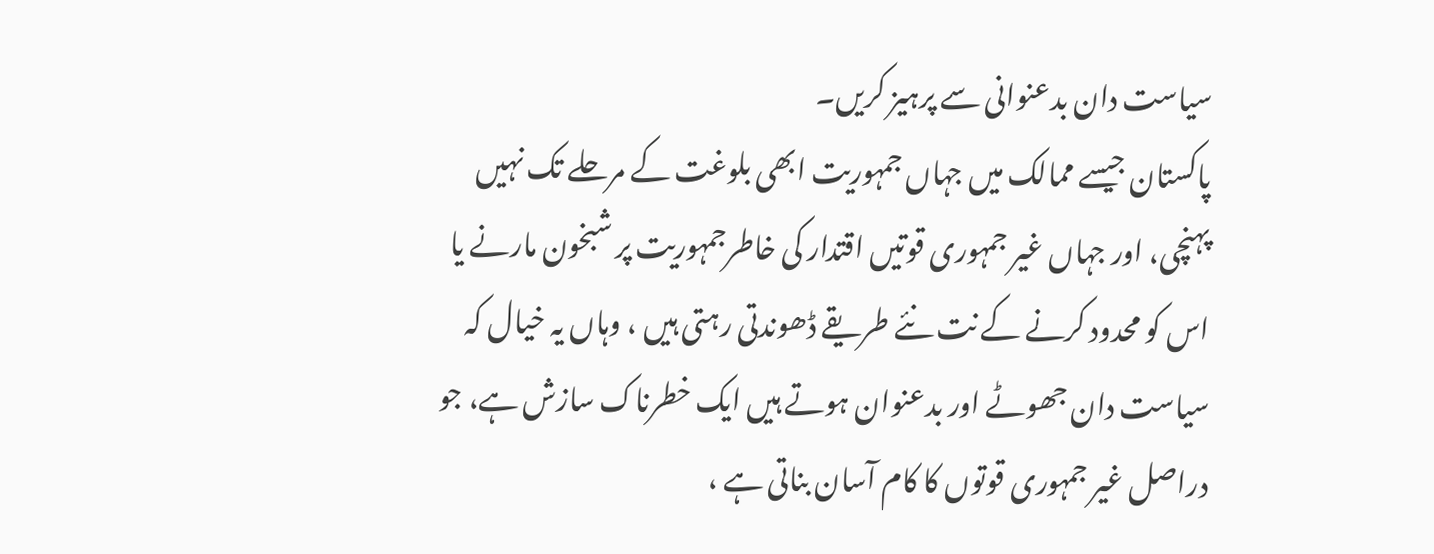سیاست دان بدعنوانی سے پرہیز کریں۔
پاکستان جیسے ممالک میں جہاں جمہوریت ابھی بلوغت کے مرحلے تک نہیں پہنچی، اور جہاں غیر جمہوری قوتیں اقتدار کی خاطرجمہوریت پر شبخون مارنے یا اس کو محدود کرنے کے نت نئے طریقے ڈھوندتی رہتی ہیں ، وہاں یہ خیال کہ سیاست دان جھوٹے اور بدعنوان ہوتے ہیں ایک خطرناک سازش ہے، جو دراصل غیر جمہوری قوتوں کا کام آسان بناتی ہے ،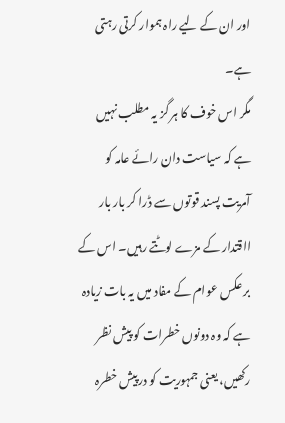اور ان کے لیے راہ ہموار کرتی رہتی ہے۔
مگر اس خوف کا ہر گز یہ مطلب نہیں ہے کہ سیاست دان رائے عامہ کو آمریت پسند قوتوں سے ڈرا کر بار بار ااقتدار کے مزے لوٹتے رہیں۔ اس کے بر عکس عوام کے مفاد میں یہ بات زیادہ ہے کہ وہ دونوں خطرات کو پیش نظر رکھیں، یعنی جمہوریت کو درپیش خطرہ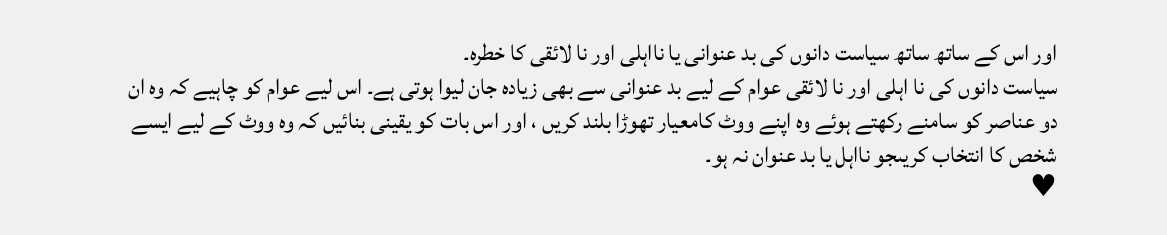اور اس کے ساتھ ساتھ سیاست دانوں کی بد عنوانی یا نااہلی اور نا لائقی کا خطرہ۔
سیاست دانوں کی نا اہلی اور نا لائقی عوام کے لیے بد عنوانی سے بھی زیادہ جان لیوا ہوتی ہے۔ اس لیے عوام کو چاہیے کہ وہ ان دو عناصر کو سامنے رکھتے ہوئے وہ اپنے ووٹ کامعیار تھوڑا بلند کریں ، اور اس بات کو یقینی بنائیں کہ وہ ووٹ کے لیے ایسے شخص کا انتخاب کریںجو نااہل یا بد عنوان نہ ہو۔
♥